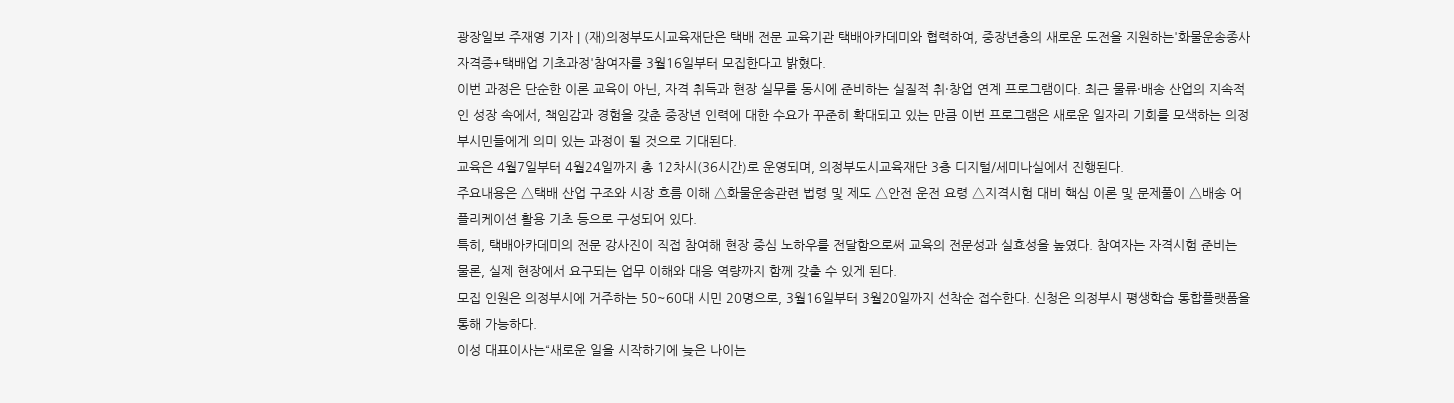광장일보 주재영 기자 | (재)의정부도시교육재단은 택배 전문 교육기관 택배아카데미와 협력하여, 중장년층의 새로운 도전을 지원하는'화물운송종사자격증+택배업 기초과정'참여자를 3월16일부터 모집한다고 밝혔다.
이번 과정은 단순한 이론 교육이 아닌, 자격 취득과 현장 실무를 동시에 준비하는 실질적 취·창업 연계 프로그램이다. 최근 물류·배송 산업의 지속적인 성장 속에서, 책임감과 경험을 갖춘 중장년 인력에 대한 수요가 꾸준히 확대되고 있는 만큼 이번 프로그램은 새로운 일자리 기회를 모색하는 의정부시민들에게 의미 있는 과정이 될 것으로 기대된다.
교육은 4월7일부터 4월24일까지 총 12차시(36시간)로 운영되며, 의정부도시교육재단 3층 디지털/세미나실에서 진행된다.
주요내용은 △택배 산업 구조와 시장 흐름 이해 △화물운송관련 법령 및 제도 △안전 운전 요령 △지격시험 대비 핵심 이론 및 문제풀이 △배송 어플리케이션 활용 기초 등으로 구성되어 있다.
특히, 택배아카데미의 전문 강사진이 직접 참여해 현장 중심 노하우를 전달함으로써 교육의 전문성과 실효성을 높였다. 참여자는 자격시험 준비는 물론, 실제 현장에서 요구되는 업무 이해와 대응 역량까지 함께 갖출 수 있게 된다.
모집 인원은 의정부시에 거주하는 50~60대 시민 20명으로, 3월16일부터 3월20일까지 선착순 접수한다. 신청은 의정부시 평생학습 통합플랫폼을 통해 가능하다.
이성 대표이사는“새로운 일을 시작하기에 늦은 나이는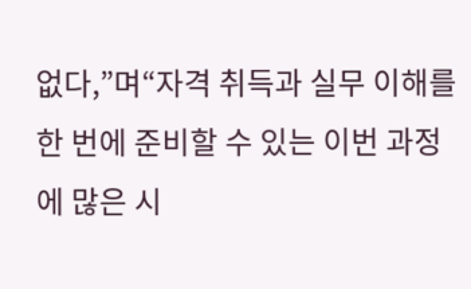없다,”며“자격 취득과 실무 이해를 한 번에 준비할 수 있는 이번 과정에 많은 시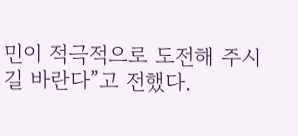민이 적극적으로 도전해 주시길 바란다”고 전했다.